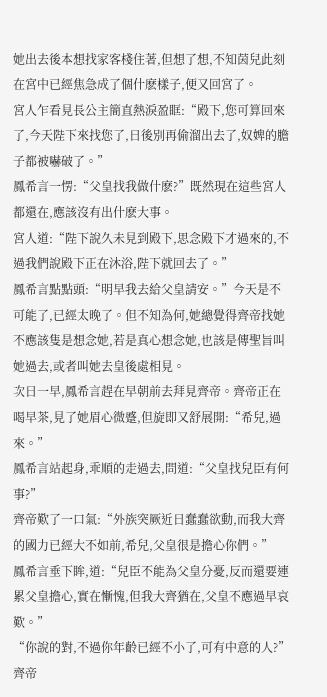她出去後本想找家客棧住著,但想了想,不知茵兒此刻在宮中已經焦急成了個什麽樣子,便又回宮了。
宮人乍看見長公主簡直熱淚盈眶:“殿下,您可算回來了,今天陛下來找您了,日後別再偷溜出去了,奴婢的膽子都被嚇破了。”
鳳希言一愣:“父皇找我做什麽?”既然現在這些宮人都還在,應該沒有出什麽大事。
宮人道:“陛下說久未見到殿下,思念殿下才過來的,不過我們說殿下正在沐浴,陛下就回去了。”
鳳希言點點頭:“明早我去給父皇請安。”今天是不可能了,已經太晚了。但不知為何,她總覺得齊帝找她不應該隻是想念她,若是真心想念她,也該是傳聖旨叫她過去,或者叫她去皇後處相見。
次日一早,鳳希言趕在早朝前去拜見齊帝。齊帝正在喝早茶,見了她眉心微蹙,但旋即又舒展開:“希兒,過來。”
鳳希言站起身,乖順的走過去,問道:“父皇找兒臣有何事?”
齊帝歎了一口氣:“外族突厥近日蠢蠢欲動,而我大齊的國力已經大不如前,希兒,父皇很是擔心你們。”
鳳希言垂下眸,道:“兒臣不能為父皇分憂,反而還要連累父皇擔心,實在慚愧,但我大齊猶在,父皇不應過早哀歎。”
“你說的對,不過你年齡已經不小了,可有中意的人?”齊帝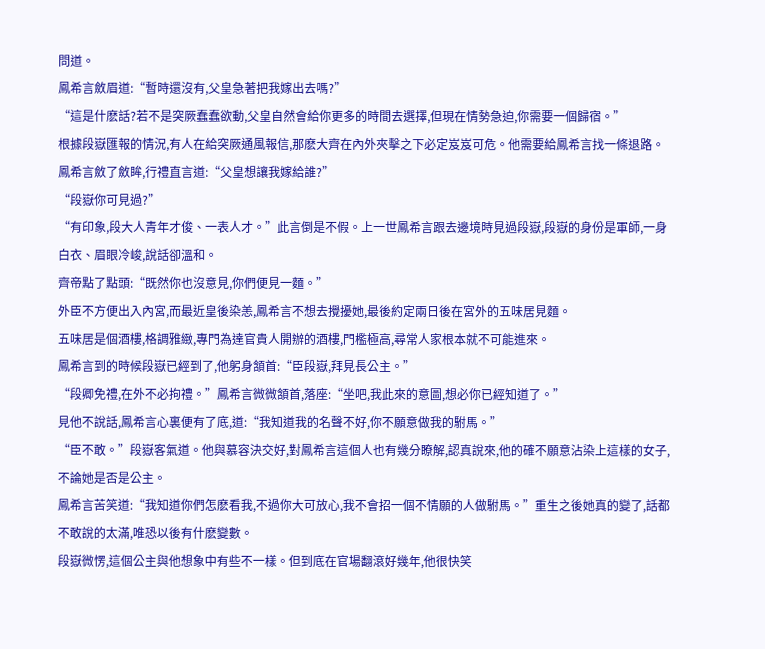問道。
鳳希言斂眉道:“暫時還沒有,父皇急著把我嫁出去嗎?”
“這是什麽話?若不是突厥蠢蠢欲動,父皇自然會給你更多的時間去選擇,但現在情勢急迫,你需要一個歸宿。”
根據段嶽匯報的情況,有人在給突厥通風報信,那麽大齊在內外夾擊之下必定岌岌可危。他需要給鳳希言找一條退路。
鳳希言斂了斂眸,行禮直言道:“父皇想讓我嫁給誰?”
“段嶽你可見過?”
“有印象,段大人青年才俊、一表人才。”此言倒是不假。上一世鳳希言跟去邊境時見過段嶽,段嶽的身份是軍師,一身白衣、眉眼冷峻,說話卻溫和。
齊帝點了點頭:“既然你也沒意見,你們便見一麵。”
外臣不方便出入內宮,而最近皇後染恙,鳳希言不想去攪擾她,最後約定兩日後在宮外的五味居見麵。
五味居是個酒樓,格調雅緻,專門為達官貴人開辦的酒樓,門檻極高,尋常人家根本就不可能進來。
鳳希言到的時候段嶽已經到了,他躬身頷首:“臣段嶽,拜見長公主。”
“段卿免禮,在外不必拘禮。”鳳希言微微頷首,落座:“坐吧,我此來的意圖,想必你已經知道了。”
見他不說話,鳳希言心裏便有了底,道:“我知道我的名聲不好,你不願意做我的駙馬。”
“臣不敢。”段嶽客氣道。他與慕容決交好,對鳳希言這個人也有幾分瞭解,認真說來,他的確不願意沾染上這樣的女子,不論她是否是公主。
鳳希言苦笑道:“我知道你們怎麽看我,不過你大可放心,我不會招一個不情願的人做駙馬。”重生之後她真的變了,話都不敢說的太滿,唯恐以後有什麽變數。
段嶽微愣,這個公主與他想象中有些不一樣。但到底在官場翻滾好幾年,他很快笑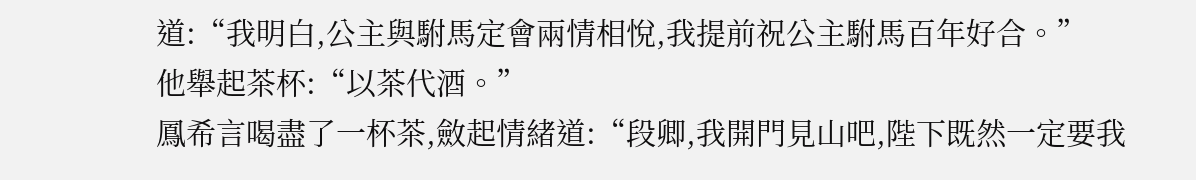道:“我明白,公主與駙馬定會兩情相悅,我提前祝公主駙馬百年好合。”
他舉起茶杯:“以茶代酒。”
鳳希言喝盡了一杯茶,斂起情緒道:“段卿,我開門見山吧,陛下既然一定要我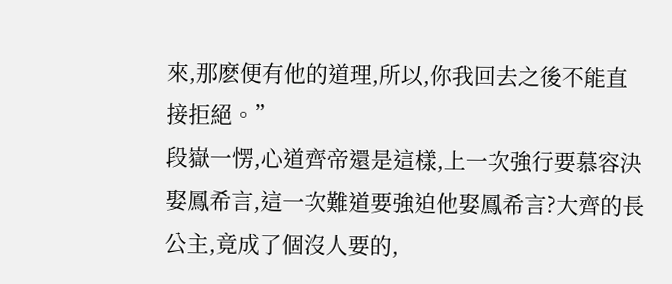來,那麽便有他的道理,所以,你我回去之後不能直接拒絕。”
段嶽一愣,心道齊帝還是這樣,上一次強行要慕容決娶鳳希言,這一次難道要強迫他娶鳳希言?大齊的長公主,竟成了個沒人要的,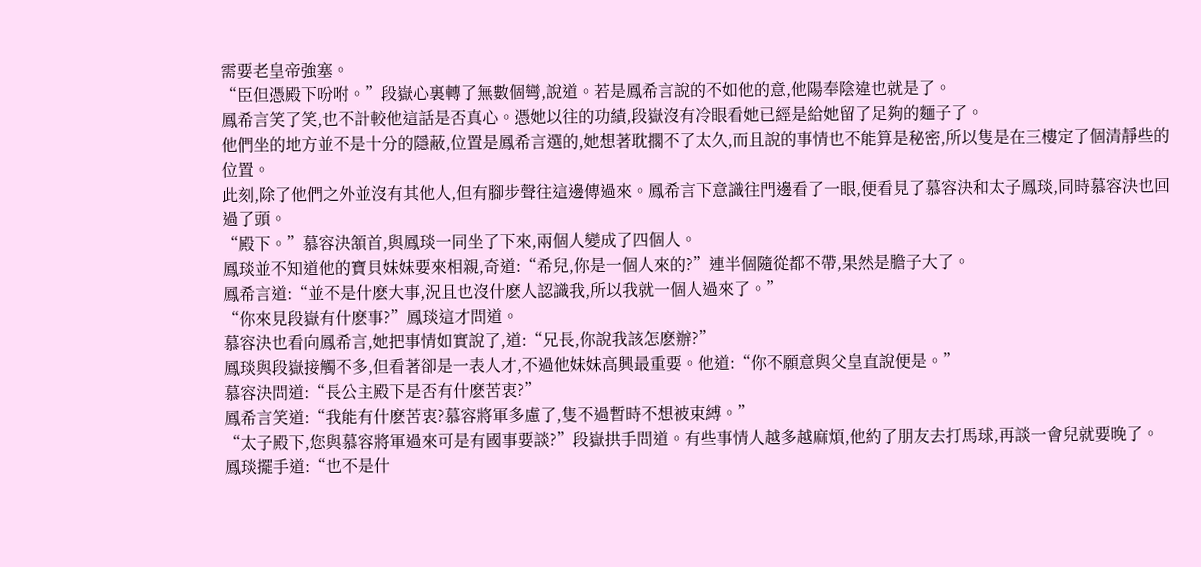需要老皇帝強塞。
“臣但憑殿下吩咐。”段嶽心裏轉了無數個彎,說道。若是鳳希言說的不如他的意,他陽奉陰違也就是了。
鳳希言笑了笑,也不計較他這話是否真心。憑她以往的功績,段嶽沒有冷眼看她已經是給她留了足夠的麵子了。
他們坐的地方並不是十分的隱蔽,位置是鳳希言選的,她想著耽擱不了太久,而且說的事情也不能算是秘密,所以隻是在三樓定了個清靜些的位置。
此刻,除了他們之外並沒有其他人,但有腳步聲往這邊傳過來。鳳希言下意識往門邊看了一眼,便看見了慕容決和太子鳳琰,同時慕容決也回過了頭。
“殿下。”慕容決頷首,與鳳琰一同坐了下來,兩個人變成了四個人。
鳳琰並不知道他的寶貝妹妹要來相親,奇道:“希兒,你是一個人來的?”連半個隨從都不帶,果然是膽子大了。
鳳希言道:“並不是什麽大事,況且也沒什麽人認識我,所以我就一個人過來了。”
“你來見段嶽有什麽事?”鳳琰這才問道。
慕容決也看向鳳希言,她把事情如實說了,道:“兄長,你說我該怎麽辦?”
鳳琰與段嶽接觸不多,但看著卻是一表人才,不過他妹妹高興最重要。他道:“你不願意與父皇直說便是。”
慕容決問道:“長公主殿下是否有什麽苦衷?”
鳳希言笑道:“我能有什麽苦衷?慕容將軍多慮了,隻不過暫時不想被束縛。”
“太子殿下,您與慕容將軍過來可是有國事要談?”段嶽拱手問道。有些事情人越多越麻煩,他約了朋友去打馬球,再談一會兒就要晚了。
鳳琰擺手道:“也不是什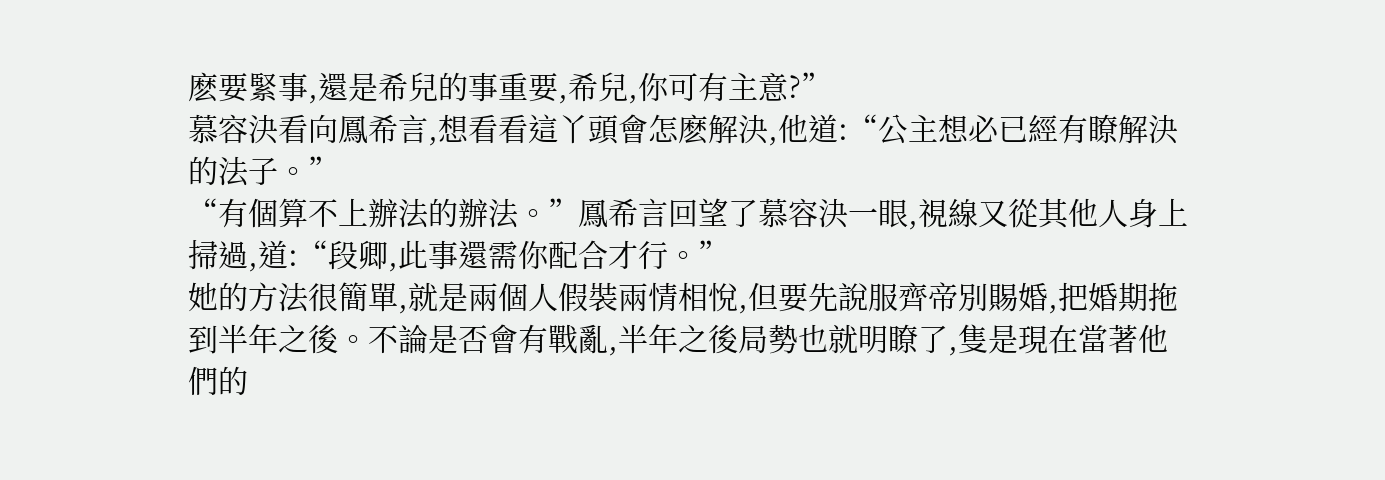麽要緊事,還是希兒的事重要,希兒,你可有主意?”
慕容決看向鳳希言,想看看這丫頭會怎麽解決,他道:“公主想必已經有瞭解決的法子。”
“有個算不上辦法的辦法。”鳳希言回望了慕容決一眼,視線又從其他人身上掃過,道:“段卿,此事還需你配合才行。”
她的方法很簡單,就是兩個人假裝兩情相悅,但要先說服齊帝別賜婚,把婚期拖到半年之後。不論是否會有戰亂,半年之後局勢也就明瞭了,隻是現在當著他們的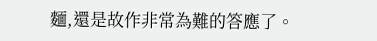麵,還是故作非常為難的答應了。